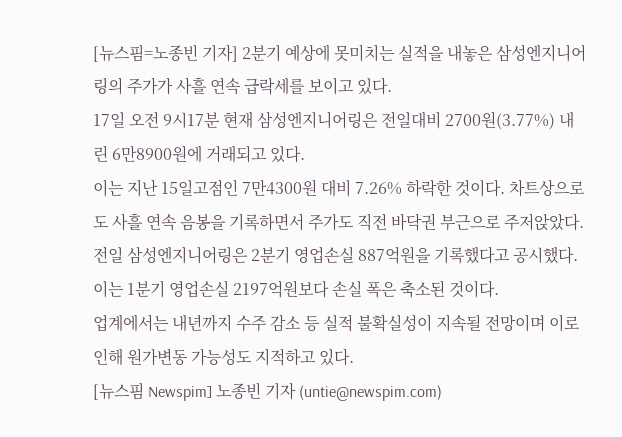[뉴스핌=노종빈 기자] 2분기 예상에 못미치는 실적을 내놓은 삼성엔지니어링의 주가가 사흘 연속 급락세를 보이고 있다.
17일 오전 9시17분 현재 삼성엔지니어링은 전일대비 2700원(3.77%) 내린 6만8900원에 거래되고 있다.
이는 지난 15일고점인 7만4300원 대비 7.26% 하락한 것이다. 차트상으로도 사흘 연속 음봉을 기록하면서 주가도 직전 바닥권 부근으로 주저앉았다.
전일 삼성엔지니어링은 2분기 영업손실 887억원을 기록했다고 공시했다. 이는 1분기 영업손실 2197억원보다 손실 폭은 축소된 것이다.
업계에서는 내년까지 수주 감소 등 실적 불확실성이 지속될 전망이며 이로 인해 원가변동 가능성도 지적하고 있다.
[뉴스핌 Newspim] 노종빈 기자 (untie@newspim.com)